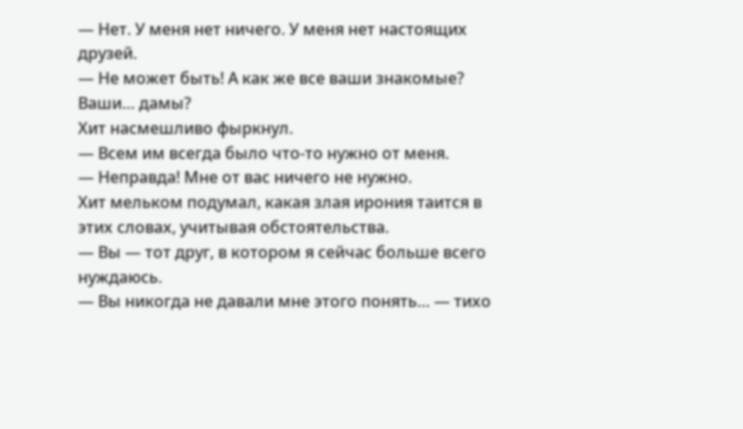— Нет. У меня нет ничего. У меня нет настоящих друзей.
— Не может быть! А как же все ваши знакомые? Ваши… дамы?
Хит насмешливо фыркнул.
— Всем им всегда было что-то нужно от меня.
— Неправда! Мне от вас ничего не нужно.
Хит мельком подумал, какая злая ирония таится в этих словах, учитывая обстоятельства.
— Вы — тот друг, в котором я сейчас больше всего нуждаюсь.
— Вы никогда не давали мне этого понять… — тихо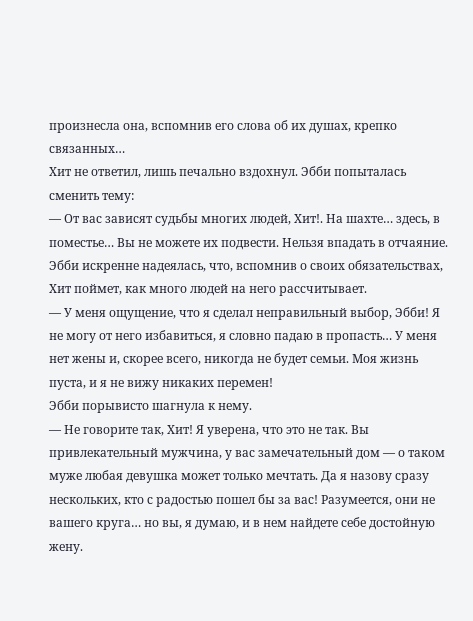произнесла она, вспомнив его слова об их душах, крепко связанных…
Хит не ответил, лишь печально вздохнул. Эбби попыталась сменить тему:
— От вас зависят судьбы многих людей, Хит!. На шахте… здесь, в поместье… Вы не можете их подвести. Нельзя впадать в отчаяние.
Эбби искренне надеялась, что, вспомнив о своих обязательствах, Хит поймет, как много людей на него рассчитывает.
— У меня ощущение, что я сделал неправильный выбор, Эбби! Я не могу от него избавиться, я словно падаю в пропасть… У меня нет жены и, скорее всего, никогда не будет семьи. Моя жизнь пуста, и я не вижу никаких перемен!
Эбби порывисто шагнула к нему.
— Не говорите так, Хит! Я уверена, что это не так. Вы привлекательный мужчина, у вас замечательный дом — о таком муже любая девушка может только мечтать. Да я назову сразу нескольких, кто с радостью пошел бы за вас! Разумеется, они не вашего круга… но вы, я думаю, и в нем найдете себе достойную жену.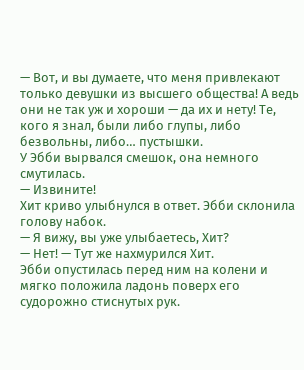— Вот, и вы думаете, что меня привлекают только девушки из высшего общества! А ведь они не так уж и хороши — да их и нету! Те, кого я знал, были либо глупы, либо безвольны, либо… пустышки.
У Эбби вырвался смешок, она немного смутилась.
— Извините!
Хит криво улыбнулся в ответ. Эбби склонила голову набок.
— Я вижу, вы уже улыбаетесь, Хит?
— Нет! — Тут же нахмурился Хит.
Эбби опустилась перед ним на колени и мягко положила ладонь поверх его судорожно стиснутых рук.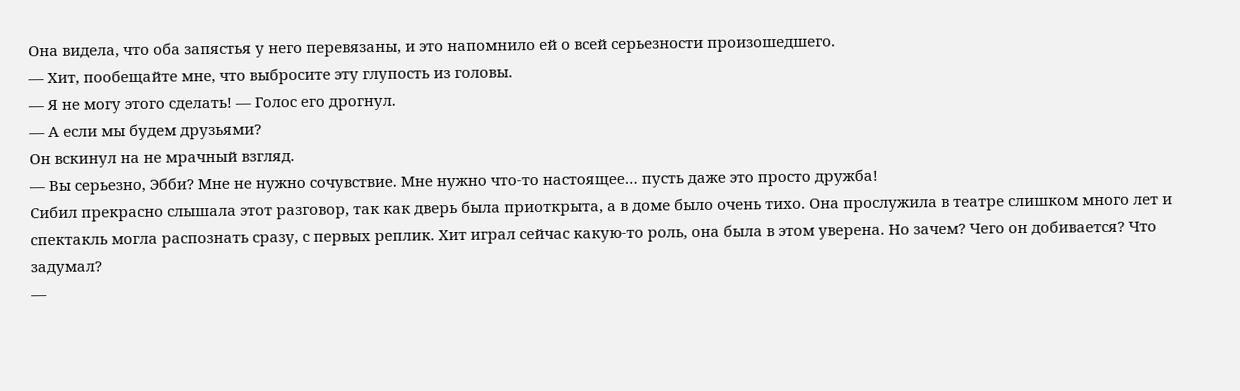Она видела, что оба запястья у него перевязаны, и это напомнило ей о всей серьезности произошедшего.
— Хит, пообещайте мне, что выбросите эту глупость из головы.
— Я не могу этого сделать! — Голос его дрогнул.
— А если мы будем друзьями?
Он вскинул на не мрачный взгляд.
— Вы серьезно, Эбби? Мне не нужно сочувствие. Мне нужно что-то настоящее… пусть даже это просто дружба!
Сибил прекрасно слышала этот разговор, так как дверь была приоткрыта, а в доме было очень тихо. Она прослужила в театре слишком много лет и спектакль могла распознать сразу, с первых реплик. Хит играл сейчас какую-то роль, она была в этом уверена. Но зачем? Чего он добивается? Что задумал?
—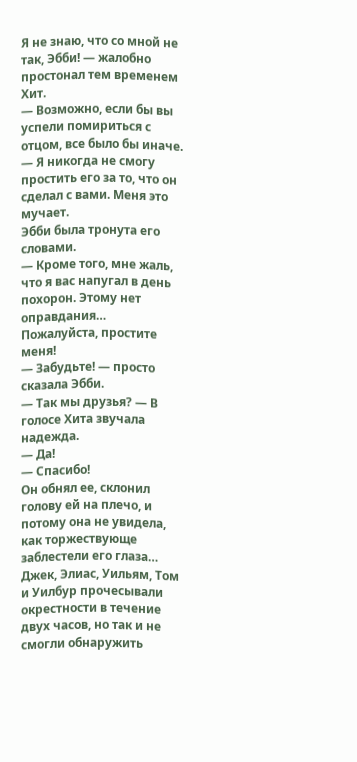Я не знаю, что со мной не так, Эбби! — жалобно простонал тем временем Хит.
— Возможно, если бы вы успели помириться с отцом, все было бы иначе.
— Я никогда не смогу простить его за то, что он сделал с вами. Меня это мучает.
Эбби была тронута его словами.
— Кроме того, мне жаль, что я вас напугал в день похорон. Этому нет оправдания… Пожалуйста, простите меня!
— Забудьте! — просто сказала Эбби.
— Так мы друзья? — В голосе Хита звучала надежда.
— Да!
— Спасибо!
Он обнял ее, склонил голову ей на плечо, и потому она не увидела, как торжествующе заблестели его глаза…
Джек, Элиас, Уильям, Том и Уилбур прочесывали окрестности в течение двух часов, но так и не смогли обнаружить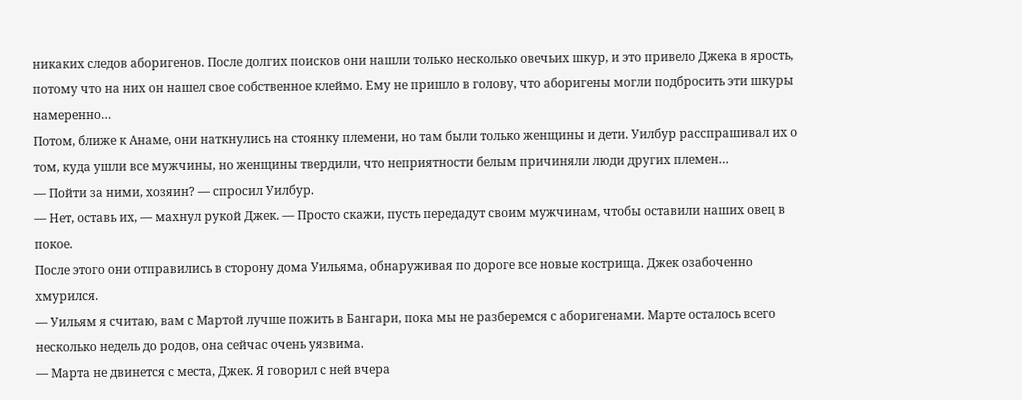никаких следов аборигенов. После долгих поисков они нашли только несколько овечьих шкур, и это привело Джека в ярость, потому что на них он нашел свое собственное клеймо. Ему не пришло в голову, что аборигены могли подбросить эти шкуры намеренно…
Потом, ближе к Анаме, они наткнулись на стоянку племени, но там были только женщины и дети. Уилбур расспрашивал их о том, куда ушли все мужчины, но женщины твердили, что неприятности белым причиняли люди других племен…
— Пойти за ними, хозяин? — спросил Уилбур.
— Нет, оставь их, — махнул рукой Джек. — Просто скажи, пусть передадут своим мужчинам, чтобы оставили наших овец в покое.
После этого они отправились в сторону дома Уильяма, обнаруживая по дороге все новые кострища. Джек озабоченно хмурился.
— Уильям я считаю, вам с Мартой лучше пожить в Бангари, пока мы не разберемся с аборигенами. Марте осталось всего несколько недель до родов, она сейчас очень уязвима.
— Марта не двинется с места, Джек. Я говорил с ней вчера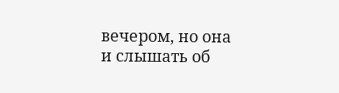вечером, но она и слышать об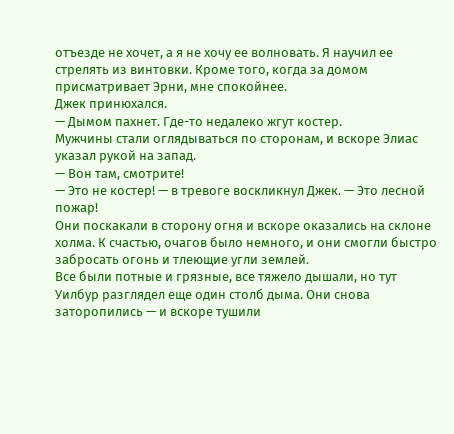отъезде не хочет, а я не хочу ее волновать. Я научил ее стрелять из винтовки. Кроме того, когда за домом присматривает Эрни, мне спокойнее.
Джек принюхался.
— Дымом пахнет. Где-то недалеко жгут костер.
Мужчины стали оглядываться по сторонам, и вскоре Элиас указал рукой на запад.
— Вон там, смотрите!
— Это не костер! — в тревоге воскликнул Джек. — Это лесной пожар!
Они поскакали в сторону огня и вскоре оказались на склоне холма. К счастью, очагов было немного, и они смогли быстро забросать огонь и тлеющие угли землей.
Все были потные и грязные, все тяжело дышали, но тут Уилбур разглядел еще один столб дыма. Они снова заторопились — и вскоре тушили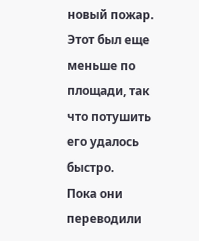новый пожар. Этот был еще меньше по площади, так что потушить его удалось быстро.
Пока они переводили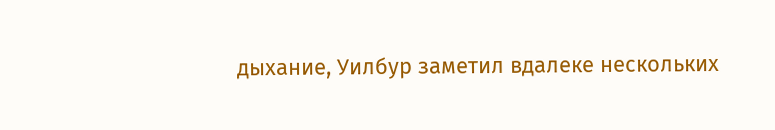дыхание, Уилбур заметил вдалеке нескольких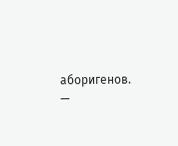аборигенов.
—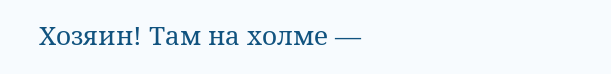Хозяин! Там на холме —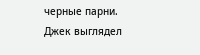черные парни.
Джек выглядел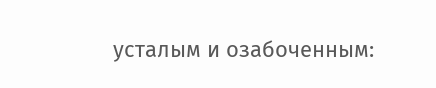усталым и озабоченным: